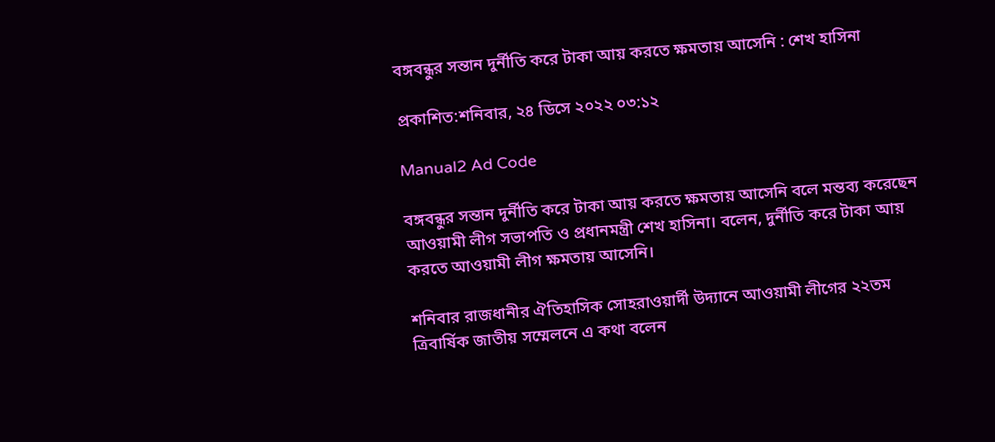বঙ্গবন্ধুর সন্তান দুর্নীতি করে টাকা আয় করতে ক্ষমতায় আসেনি : শেখ হাসিনা

প্রকাশিত:শনিবার, ২৪ ডিসে ২০২২ ০৩:১২

Manual2 Ad Code

বঙ্গবন্ধুর সন্তান দুর্নীতি করে টাকা আয় করতে ক্ষমতায় আসেনি বলে মন্তব্য করেছেন আওয়ামী লীগ সভাপতি ও প্রধানমন্ত্রী শেখ হাসিনা। বলেন, দুর্নীতি করে টাকা আয় করতে আওয়ামী লীগ ক্ষমতায় আসেনি।

শনিবার রাজধানীর ঐতিহাসিক সোহরাওয়ার্দী উদ্যানে আওয়ামী লীগের ২২তম ত্রিবার্ষিক জাতীয় সম্মেলনে এ কথা বলেন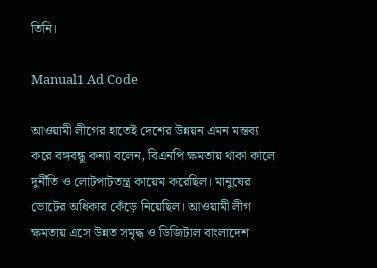তিনি।

Manual1 Ad Code

আওয়ামী লীগের হাতেই দেশের উন্নয়ন এমন মন্তব্য করে বঙ্গবন্ধু কন্যা বলেন, বিএনপি ক্ষমতায় থাকা কালে দুর্নীতি ও লোটপাটতন্ত্র কায়েম করেছিল। মানুষের ভোটের অধিকার কেঁড়ে নিয়েছিল। আওয়ামী লীগ ক্ষমতায় এসে উন্নত সমৃদ্ধ ও ডিজিটাল বাংলাদেশ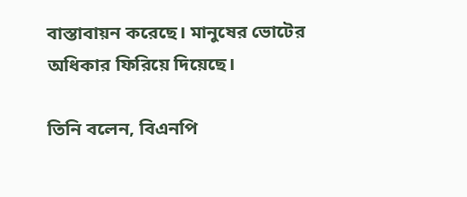বাস্তাবায়ন করেছে। মানুষের ভোটের অধিকার ফিরিয়ে দিয়েছে।

তিনি বলেন, বিএনপি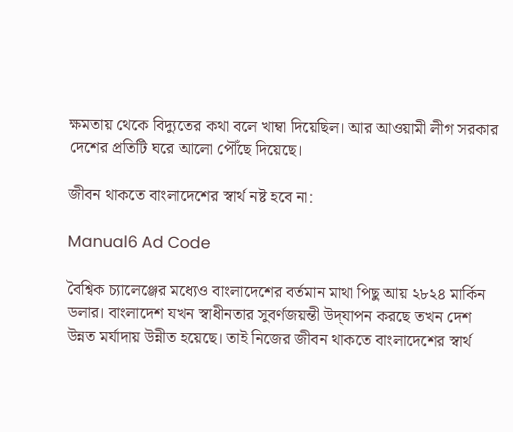ক্ষমতায় থেকে বিদ্যুতের কথা বলে খাম্বা দিয়েছিল। আর আওয়ামী লীগ সরকার দেশের প্রতিটি ঘরে আলো পৌঁছে দিয়েছে।

জীবন থাকতে বাংলাদেশের স্বার্থ নষ্ট হবে না:

Manual6 Ad Code

বৈশ্বিক চ্যালেঞ্জের মধ্যেও বাংলাদেশের বর্তমান মাথা পিছু আয় ২৮২৪ মার্কিন ডলার। বাংলাদেশ যখন স্বাধীনতার সুবর্ণজয়ন্তী উদ্‌যাপন করছে তখন দেশ উন্নত মর্যাদায় উন্নীত হয়েছে। তাই নিজের জীবন থাকতে বাংলাদেশের স্বার্থ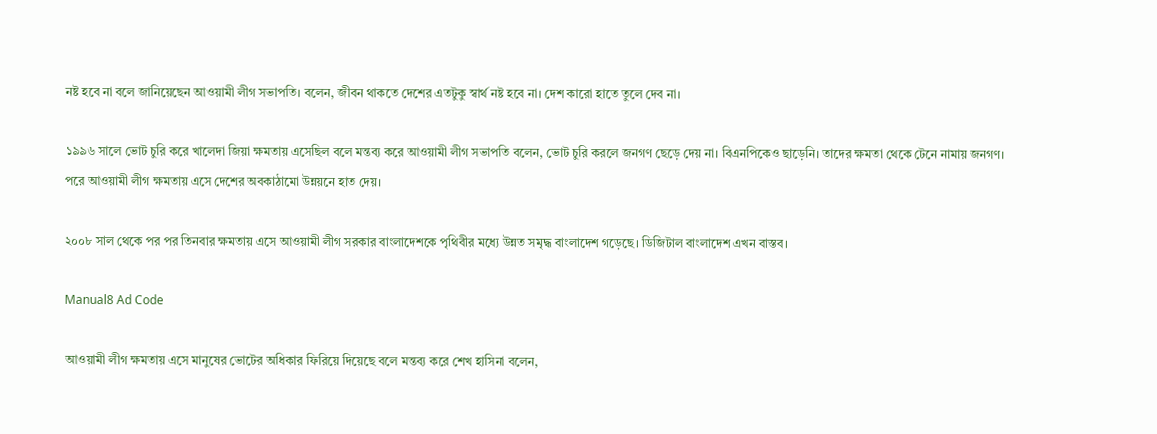নষ্ট হবে না বলে জানিয়েছেন আওয়ামী লীগ সভাপতি। বলেন, জীবন থাকতে দেশের এতটুকু স্বার্থ নষ্ট হবে না। দেশ কারো হাতে তুলে দেব না।

১৯৯৬ সালে ভোট চুরি করে খালেদা জিয়া ক্ষমতায় এসেছিল বলে মন্তব্য করে আওয়ামী লীগ সভাপতি বলেন, ভোট চুরি করলে জনগণ ছেড়ে দেয় না। বিএনপিকেও ছাড়েনি। তাদের ক্ষমতা থেকে টেনে নামায় জনগণ। পরে আওয়ামী লীগ ক্ষমতায় এসে দেশের অবকাঠামো উন্নয়নে হাত দেয়।

২০০৮ সাল থেকে পর পর তিনবার ক্ষমতায় এসে আওয়ামী লীগ সরকার বাংলাদেশকে পৃথিবীর মধ্যে উন্নত সমৃদ্ধ বাংলাদেশ গড়েছে। ডিজিটাল বাংলাদেশ এখন বাস্তব।

Manual8 Ad Code

আওয়ামী লীগ ক্ষমতায় এসে মানুষের ভোটের অধিকার ফিরিয়ে দিয়েছে বলে মন্তব্য করে শেখ হাসিনা বলেন,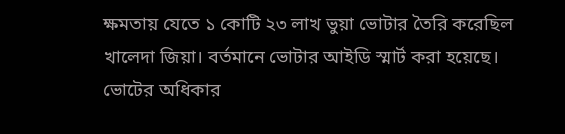ক্ষমতায় যেতে ১ কোটি ২৩ লাখ ভুয়া ভোটার তৈরি করেছিল খালেদা জিয়া। বর্তমানে ভোটার আইডি স্মার্ট করা হয়েছে। ভোটের অধিকার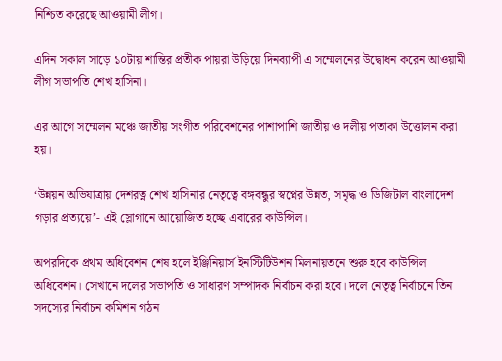নিশ্চিত করেছে আওয়ামী লীগ।

এদিন সকাল সাড়ে ১০টায় শান্তির প্রতীক পায়রা উড়িয়ে দিনব্যাপী এ সম্মেলনের উদ্বোধন করেন আওয়ামী লীগ সভাপতি শেখ হাসিনা।

এর আগে সম্মেলন মঞ্চে জাতীয় সংগীত পরিবেশনের পাশাপাশি জাতীয় ও দলীয় পতাকা উত্তোলন করা হয়।

‘উন্নয়ন অভিযাত্রায় দেশরত্ন শেখ হাসিনার নেতৃত্বে বঙ্গবন্ধুর স্বপ্নের উন্নত, সমৃদ্ধ ও ডিজিটাল বাংলাদেশ গড়ার প্রত্যয়ে’- এই স্লোগানে আয়োজিত হচ্ছে এবারের কাউন্সিল।

অপরদিকে প্রথম অধিবেশন শেষ হলে ইঞ্জিনিয়ার্স ইনস্টিটিউশন মিলনায়তনে শুরু হবে কাউন্সিল অধিবেশন। সেখানে দলের সভাপতি ও সাধারণ সম্পাদক নির্বাচন করা হবে। দলে নেতৃত্ব নির্বাচনে তিন সদস্যের নির্বাচন কমিশন গঠন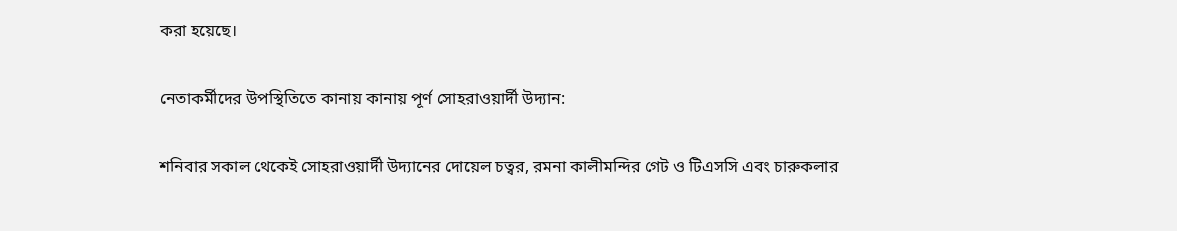করা হয়েছে।

নেতাকর্মীদের উপস্থিতিতে কানায় কানায় পূর্ণ সোহরাওয়ার্দী উদ্যান:

শনিবার সকাল থেকেই সোহরাওয়ার্দী উদ্যানের দোয়েল চত্বর, রমনা কালীমন্দির গেট ও টিএসসি এবং চারুকলার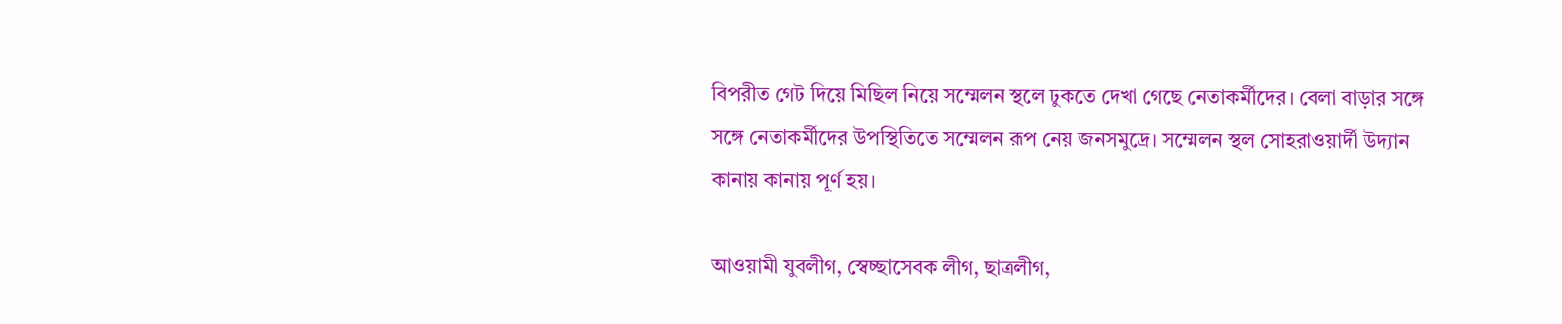বিপরীত গেট দিয়ে মিছিল নিয়ে সম্মেলন স্থলে ঢুকতে দেখা গেছে নেতাকর্মীদের। বেলা বাড়ার সঙ্গে সঙ্গে নেতাকর্মীদের উপস্থিতিতে সম্মেলন রূপ নেয় জনসমুদ্রে। সম্মেলন স্থল সোহরাওয়ার্দী উদ্যান কানায় কানায় পূর্ণ হয়।

আওয়ামী যুবলীগ, স্বেচ্ছাসেবক লীগ, ছাত্রলীগ,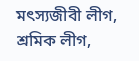মৎস্যজীবী লীগ, শ্রমিক লীগ,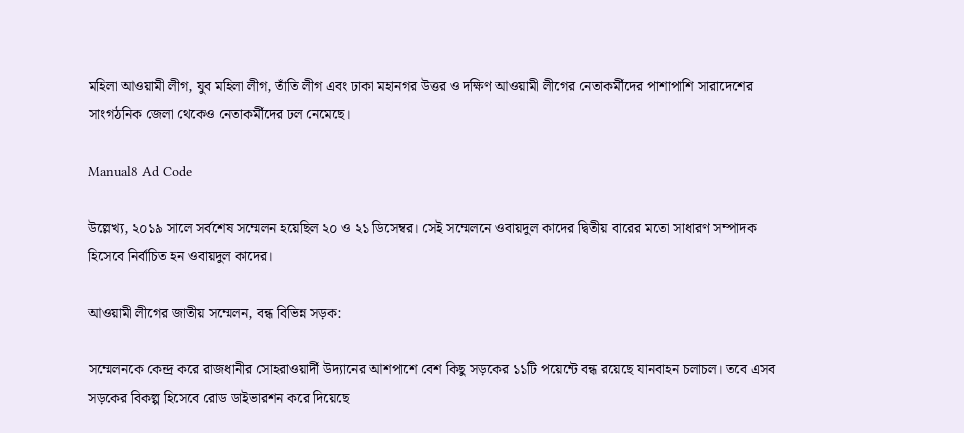মহিলা আওয়ামী লীগ, যুব মহিলা লীগ, তাঁতি লীগ এবং ঢাকা মহানগর উত্তর ও দক্ষিণ আওয়ামী লীগের নেতাকর্মীদের পাশাপাশি সারাদেশের সাংগঠনিক জেলা থেকেও নেতাকর্মীদের ঢল নেমেছে।

Manual8 Ad Code

উল্লেখ্য, ২০১৯ সালে সর্বশেষ সম্মেলন হয়েছিল ২০ ও ২১ ডিসেম্বর। সেই সম্মেলনে ওবায়দুল কাদের দ্বিতীয় বারের মতো সাধারণ সম্পাদক হিসেবে নির্বাচিত হন ওবায়দুল কাদের।

আওয়ামী লীগের জাতীয় সম্মেলন, বন্ধ বি‌ভিন্ন সড়ক:

সম্মেলনকে কেন্দ্র করে রাজধানীর সোহরাওয়ার্দী উদ্যানের আশপাশে বেশ কিছু সড়কের ১১‌টি প‌য়েন্টে বন্ধ র‌য়ে‌ছে যানবাহন চলাচল। ত‌বে এসব সড়‌কের বিকল্প হি‌সে‌বে রোড ডাইভারশন ক‌রে দি‌য়ে‌ছে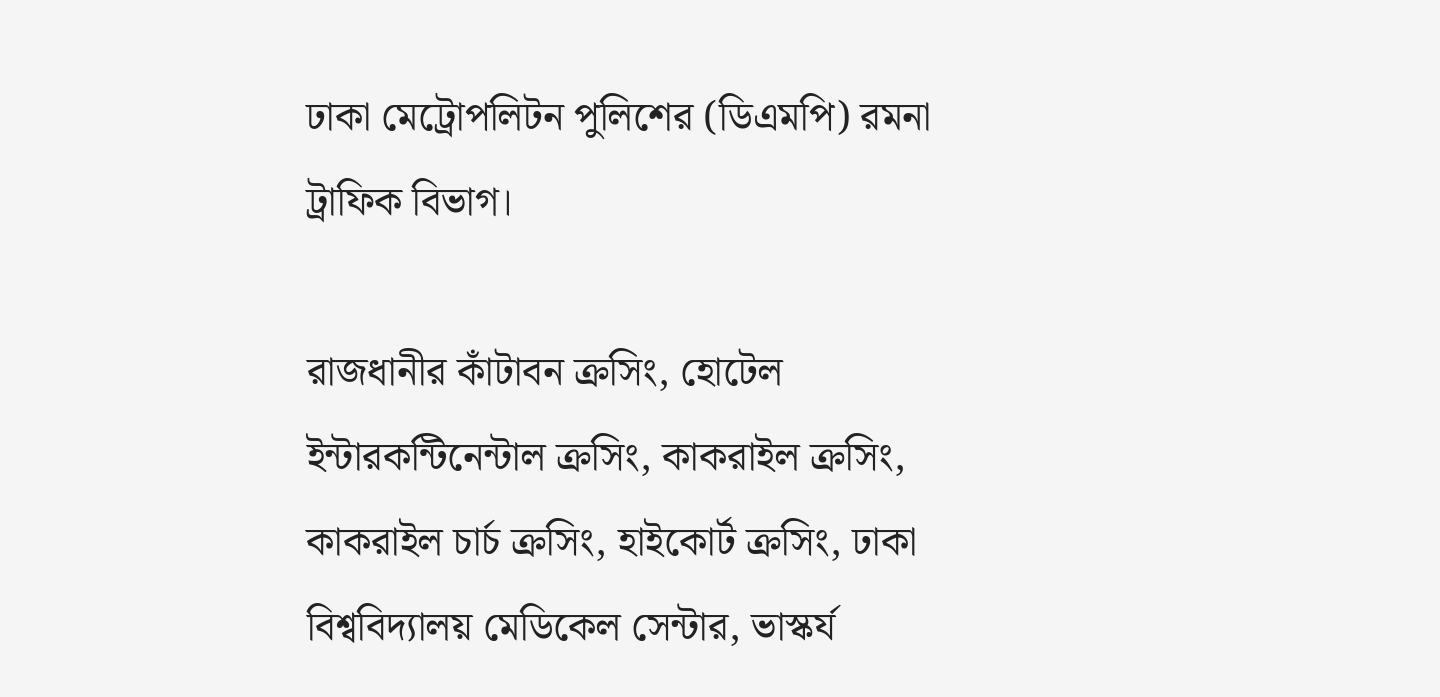ঢাকা মেট্রোপলিটন পুলিশের (ডিএমপি) রমনা ট্রাফিক বিভাগ।

রাজধানীর কাঁটাবন ক্রসিং, হোটেল ইন্টারকন্টিনেন্টাল ক্রসিং, কাকরাইল ক্রসিং, কাকরাইল চার্চ ক্রসিং, হাইকোর্ট ক্রসিং, ঢাকা বিশ্ববিদ্যালয় মেডিকেল সেন্টার, ভাস্কর্য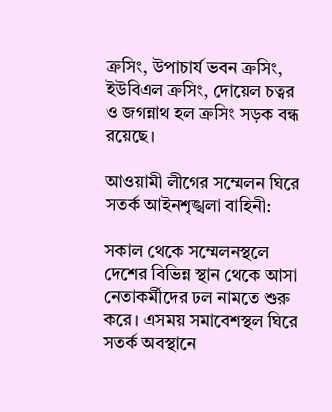ক্রসিং, উপাচার্য ভবন ক্রসিং, ইউবিএল ক্রসিং, দোয়েল চত্বর ও জগন্নাথ হল ক্রসিং সড়ক বন্ধ র‌য়ে‌ছে।

আওয়ামী লীগের সম্মেলন ঘিরে সতর্ক আইনশৃঙ্খলা বাহিনী:

সকাল থে‌কে সম্মেলনস্থলে দে‌শের বিভিন্ন স্থান থে‌কে আসা নেতাকর্মী‌দের ঢল নাম‌তে শুরু ক‌রে‌। এসময় সমা‌বেশস্থল ঘি‌রে সতর্ক অবস্থানে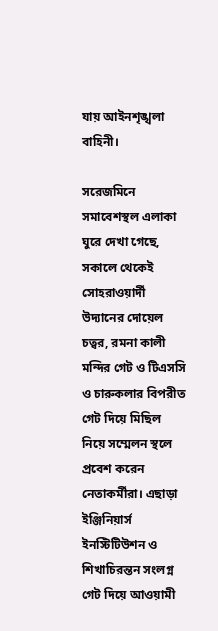যায় আইনশৃঙ্খলা বা‌হি‌নী।

স‌রেজ‌মি‌নে সমা‌বেশস্থ‌ল এলাকা ঘু‌রে দেখা ‌গে‌ছে, সকালে থেকেই সোহরাওয়ার্দী উদ্যানের দোয়েল চত্বর, রমনা কালী মন্দির গেট ও টিএসসি ও চারুকলার বিপরীত গেট দিয়ে মিছিল নিয়ে সম্মেলন স্থলে প্রবেশ করেন নেতাকর্মীরা। এছাড়া ইঞ্জিনিয়ার্স ইনস্টিটিউশন ও শিখাচিরন্তন সংলগ্ন গেট দিয়ে আওয়ামী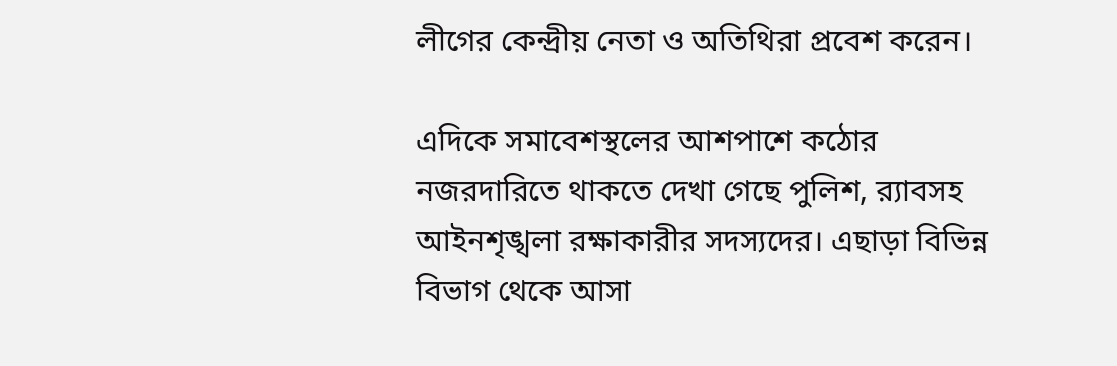লীগের কেন্দ্রীয় নেতা ও অতিথিরা প্রবেশ করেন।

এদিকে সমাবেশস্থলের আশপাশে কঠোর নজরদারিতে থাকতে দেখা গেছে পুলিশ, র‍্যাবসহ আইনশৃঙ্খলা রক্ষাকারীর সদস্যদের। এছাড়া বি‌ভিন্ন বিভাগ থে‌কে আসা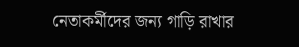নেতাকর্মী‌দের জন‌্য গা‌ড়ি রাখার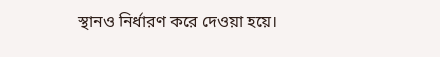স্থানও নির্ধারণ করে দেওয়া হ‌য়ে।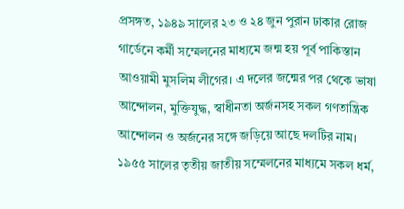প্রসঙ্গত, ১৯৪৯ সালের ২৩ ও ২৪ জুন পুরান ঢাকার রোজ গার্ডেনে কর্মী সম্মেলনের মাধ্যমে জন্ম হয় পূর্ব পাকিস্তান আওয়ামী মুসলিম লীগের। এ দলের জন্মের পর থেকে ভাষা আন্দোলন, মুক্তিযুদ্ধ, স্বাধীনতা অর্জনসহ সকল গণতান্ত্রিক আন্দোলন ও অর্জনের সঙ্গে জড়িয়ে আছে দলটির নাম। ১৯৫৫ সালের তৃতীয় জাতীয় সম্মেলনের মাধ্যমে সকল ধর্ম,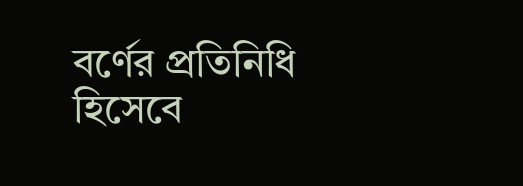বর্ণের প্রতিনিধি হিসেবে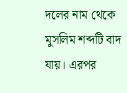দলের নাম থেকে মুসলিম শব্দটি বাদ যায়। এরপর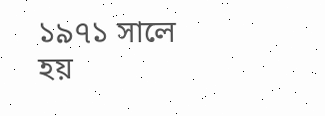১৯৭১ সালে হয়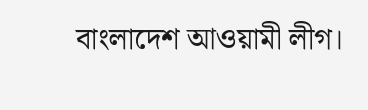বাংলাদেশ আওয়ামী লীগ।